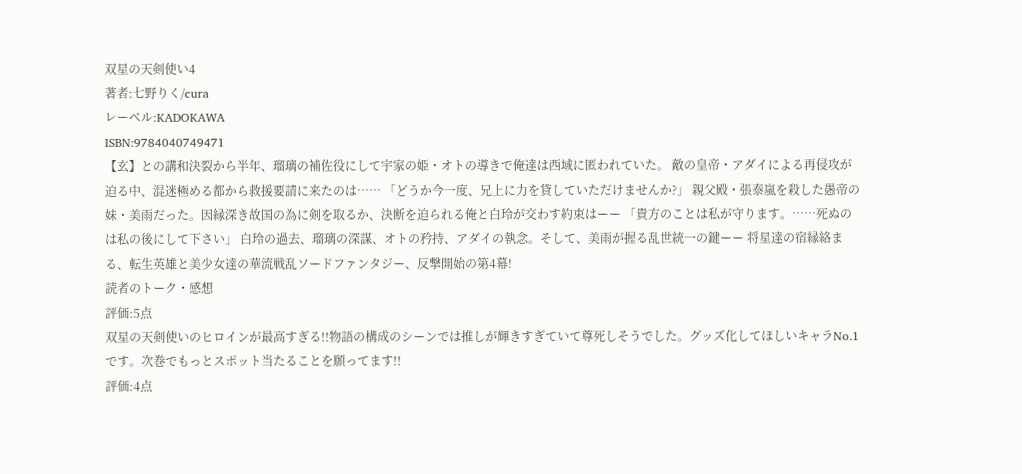双星の天剣使い4
著者:七野りく/cura
レーベル:KADOKAWA
ISBN:9784040749471
【玄】との講和決裂から半年、瑠璃の補佐役にして宇家の姫・オトの導きで俺達は西域に匿われていた。 敵の皇帝・アダイによる再侵攻が迫る中、混迷極める都から救援要請に来たのは…… 「どうか今一度、兄上に力を貸していただけませんか?」 親父殿・張泰嵐を殺した愚帝の妹・美雨だった。因縁深き故国の為に剣を取るか、決断を迫られる俺と白玲が交わす約束はーー 「貴方のことは私が守ります。……死ぬのは私の後にして下さい」 白玲の過去、瑠璃の深謀、オトの矜持、アダイの執念。そして、美雨が握る乱世統一の鍵ーー 将星達の宿縁絡まる、転生英雄と美少女達の華流戦乱ソードファンタジー、反撃開始の第4幕!
読者のトーク・感想
評価:5点
双星の天剣使いのヒロインが最高すぎる!!物語の構成のシーンでは推しが輝きすぎていて尊死しそうでした。グッズ化してほしいキャラNo.1です。次巻でもっとスポット当たることを願ってます!!
評価:4点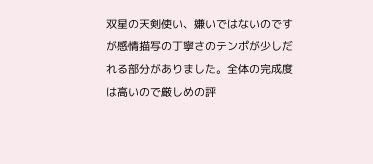双星の天剣使い、嫌いではないのですが感情描写の丁寧さのテンポが少しだれる部分がありました。全体の完成度は高いので厳しめの評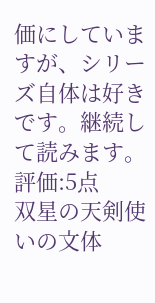価にしていますが、シリーズ自体は好きです。継続して読みます。
評価:5点
双星の天剣使いの文体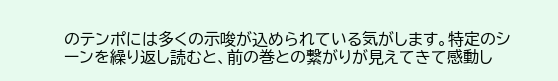のテンポには多くの示唆が込められている気がします。特定のシーンを繰り返し読むと、前の巻との繋がりが見えてきて感動し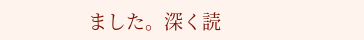ました。深く読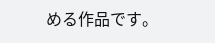める作品です。